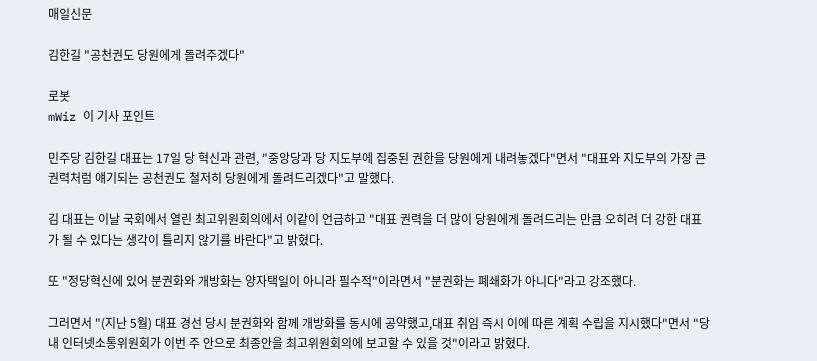매일신문

김한길 "공천권도 당원에게 돌려주겠다"

로봇
mWiz 이 기사 포인트

민주당 김한길 대표는 17일 당 혁신과 관련, "중앙당과 당 지도부에 집중된 권한을 당원에게 내려놓겠다"면서 "대표와 지도부의 가장 큰 권력처럼 얘기되는 공천권도 철저히 당원에게 돌려드리겠다"고 말했다.

김 대표는 이날 국회에서 열린 최고위원회의에서 이같이 언급하고 "대표 권력을 더 많이 당원에게 돌려드리는 만큼 오히려 더 강한 대표가 될 수 있다는 생각이 틀리지 않기를 바란다"고 밝혔다.

또 "정당혁신에 있어 분권화와 개방화는 양자택일이 아니라 필수적"이라면서 "분권화는 폐쇄화가 아니다"라고 강조했다.

그러면서 "(지난 5월) 대표 경선 당시 분권화와 함께 개방화를 동시에 공약했고,대표 취임 즉시 이에 따른 계획 수립을 지시했다"면서 "당내 인터넷소통위원회가 이번 주 안으로 최종안을 최고위원회의에 보고할 수 있을 것"이라고 밝혔다.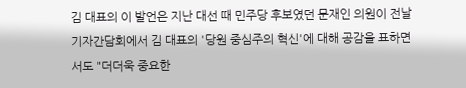김 대표의 이 발언은 지난 대선 때 민주당 후보였던 문재인 의원이 전날 기자간담회에서 김 대표의 '당원 중심주의 혁신'에 대해 공감을 표하면서도 "더더욱 중요한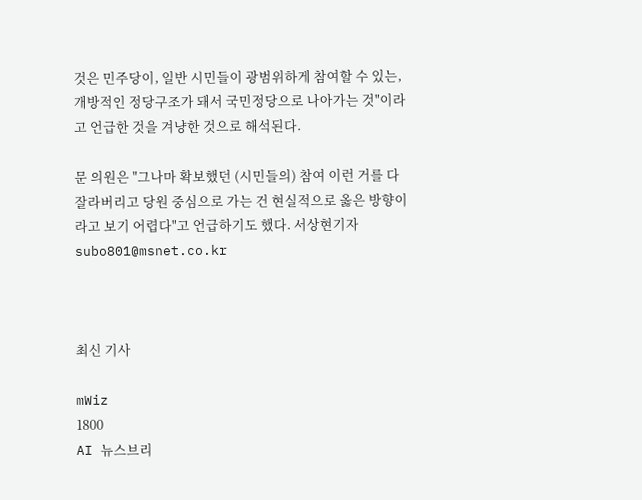것은 민주당이, 일반 시민들이 광범위하게 참여할 수 있는, 개방적인 정당구조가 돼서 국민정당으로 나아가는 것"이라고 언급한 것을 겨냥한 것으로 해석된다.

문 의원은 "그나마 확보했던 (시민들의) 참여 이런 거를 다 잘라버리고 당원 중심으로 가는 건 현실적으로 옳은 방향이라고 보기 어렵다"고 언급하기도 했다. 서상현기자 subo801@msnet.co.kr



최신 기사

mWiz
1800
AI 뉴스브리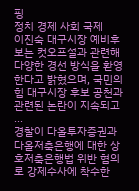핑
정치 경제 사회 국제
이진숙 대구시장 예비후보는 컷오프설과 관련해 다양한 경선 방식을 환영한다고 밝혔으며, 국민의힘 대구시장 후보 공천과 관련된 논란이 지속되고 ...
경찰이 다올투자증권과 다올저축은행에 대한 상호저축은행법 위반 혐의로 강제수사에 착수한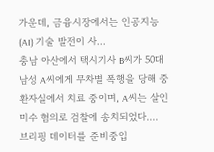가운데, 금융시장에서는 인공지능(AI) 기술 발전이 사...
충남 아산에서 택시기사 B씨가 50대 남성 A씨에게 무차별 폭행을 당해 중환자실에서 치료 중이며, A씨는 살인미수 혐의로 검찰에 송치되었다....
브리핑 데이터를 준비중입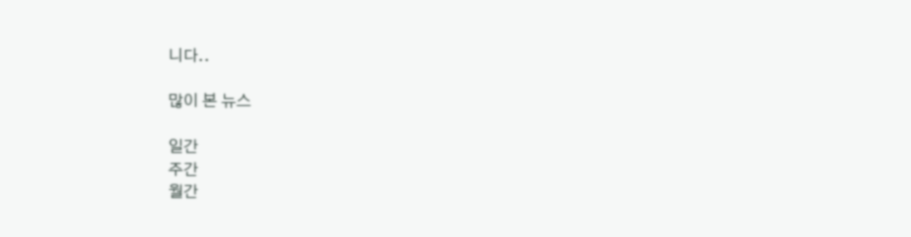니다..

많이 본 뉴스

일간
주간
월간